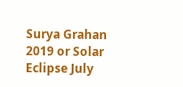Surya Grahan 2019 or Solar Eclipse July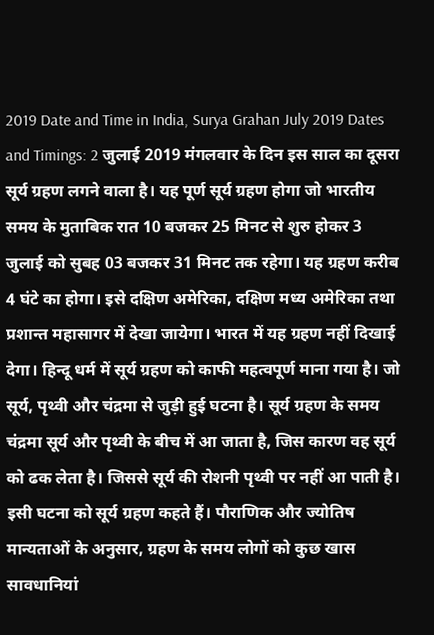2019 Date and Time in India, Surya Grahan July 2019 Dates and Timings: 2 जुलाई 2019 मंगलवार के दिन इस साल का दूसरा सूर्य ग्रहण लगने वाला है। यह पूर्ण सूर्य ग्रहण होगा जो भारतीय समय के मुताबिक रात 10 बजकर 25 मिनट से शुरु होकर 3 जुलाई को सुबह 03 बजकर 31 मिनट तक रहेगा। यह ग्रहण करीब 4 घंटे का होगा। इसे दक्षिण अमेरिका, दक्षिण मध्य अमेरिका तथा प्रशान्त महासागर में देखा जायेगा। भारत में यह ग्रहण नहीं दिखाई देगा। हिन्दू धर्म में सूर्य ग्रहण को काफी महत्वपूर्ण माना गया है। जो सूर्य, पृथ्वी और चंद्रमा से जुड़ी हुई घटना है। सूर्य ग्रहण के समय चंद्रमा सूर्य और पृथ्वी के बीच में आ जाता है, जिस कारण वह सूर्य को ढक लेता है। जिससे सूर्य की रोशनी पृथ्वी पर नहीं आ पाती है। इसी घटना को सूर्य ग्रहण कहते हैं। पौराणिक और ज्योतिष मान्यताओं के अनुसार, ग्रहण के समय लोगों को कुछ खास सावधानियां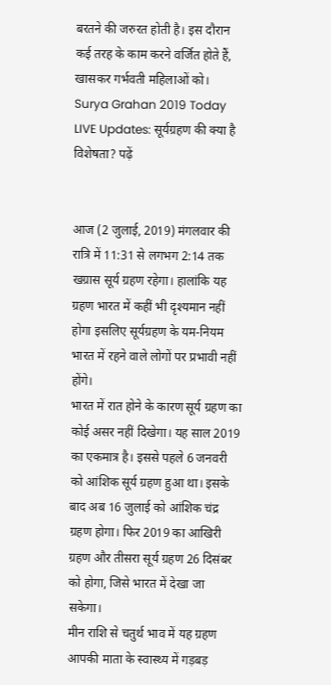बरतने की जरुरत होती है। इस दौरान कई तरह के काम करने वर्जित होते हैं, खासकर गर्भवती महिलाओं को।
Surya Grahan 2019 Today LIVE Updates: सूर्यग्रहण की क्या है विशेषता? पढ़ें


आज (2 जुलाई, 2019) मंगलवार की रात्रि में 11:31 से लगभग 2:14 तक खग्रास सूर्य ग्रहण रहेगा। हालांकि यह ग्रहण भारत में कहीं भी दृश्यमान नहीं होगा इसलिए सूर्यग्रहण के यम-नियम भारत में रहने वाले लोगों पर प्रभावी नहीं होंगे।
भारत में रात होने के कारण सूर्य ग्रहण का कोई असर नहीं दिखेगा। यह साल 2019 का एकमात्र है। इससे पहले 6 जनवरी को आंशिक सूर्य ग्रहण हुआ था। इसके बाद अब 16 जुलाई को आंशिक चंद्र ग्रहण होगा। फिर 2019 का आखिरी ग्रहण और तीसरा सूर्य ग्रहण 26 दिसंबर को होगा, जिसे भारत में देखा जा सकेगा।
मीन राशि से चतुर्थ भाव में यह ग्रहण आपकी माता के स्वास्थ्य में गड़बड़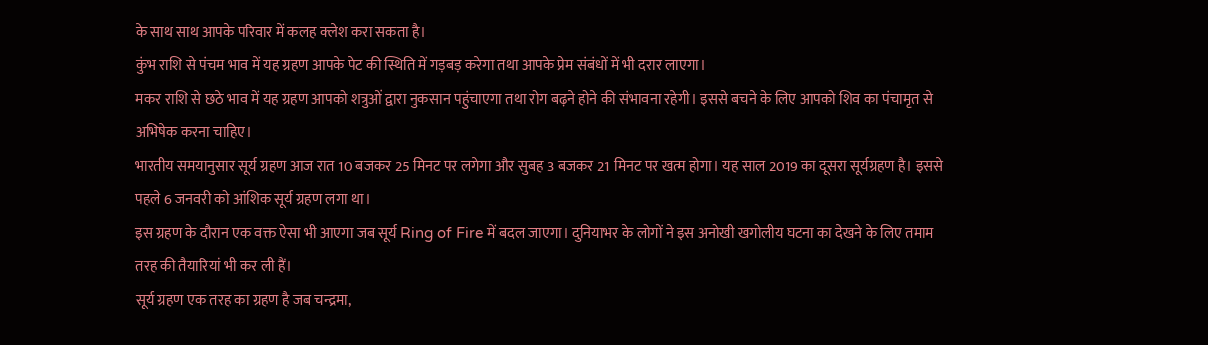के साथ साथ आपके परिवार में कलह क्लेश करा सकता है।
कुंभ राशि से पंचम भाव में यह ग्रहण आपके पेट की स्थिति में गड़बड़ करेगा तथा आपके प्रेम संबंधों में भी दरार लाएगा।
मकर राशि से छठे भाव में यह ग्रहण आपको शत्रुओं द्वारा नुकसान पहुंचाएगा तथा रोग बढ़ने होने की संभावना रहेगी। इससे बचने के लिए आपको शिव का पंचामृत से अभिषेक करना चाहिए।
भारतीय समयानुसार सूर्य ग्रहण आज रात 10 बजकर 25 मिनट पर लगेगा और सुबह 3 बजकर 21 मिनट पर खत्म होगा। यह साल 2019 का दूसरा सूर्यग्रहण है। इससे पहले 6 जनवरी को आंशिक सूर्य ग्रहण लगा था।
इस ग्रहण के दौरान एक वक्त ऐसा भी आएगा जब सूर्य Ring of Fire में बदल जाएगा। दुनियाभर के लोगों ने इस अनोखी खगोलीय घटना का देखने के लिए तमाम तरह की तैयारियां भी कर ली हैं।
सूर्य ग्रहण एक तरह का ग्रहण है जब चन्द्रमा,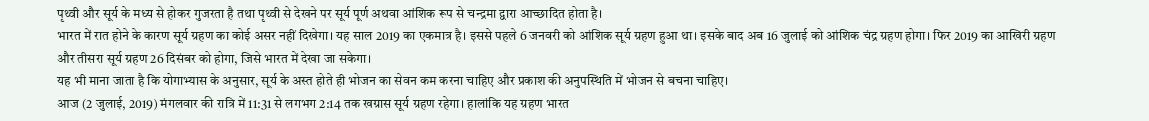पृथ्वी और सूर्य के मध्य से होकर गुजरता है तथा पृथ्वी से देखने पर सूर्य पूर्ण अथवा आंशिक रूप से चन्द्रमा द्वारा आच्छादित होता है।
भारत में रात होने के कारण सूर्य ग्रहण का कोई असर नहीं दिखेगा। यह साल 2019 का एकमात्र है। इससे पहले 6 जनवरी को आंशिक सूर्य ग्रहण हुआ था। इसके बाद अब 16 जुलाई को आंशिक चंद्र ग्रहण होगा। फिर 2019 का आखिरी ग्रहण और तीसरा सूर्य ग्रहण 26 दिसंबर को होगा, जिसे भारत में देखा जा सकेगा।
यह भी माना जाता है कि योगाभ्यास के अनुसार, सूर्य के अस्त होते ही भोजन का सेवन कम करना चाहिए और प्रकाश की अनुपस्थिति में भोजन से बचना चाहिए।
आज (2 जुलाई, 2019) मंगलवार की रात्रि में 11:31 से लगभग 2:14 तक खग्रास सूर्य ग्रहण रहेगा। हालांकि यह ग्रहण भारत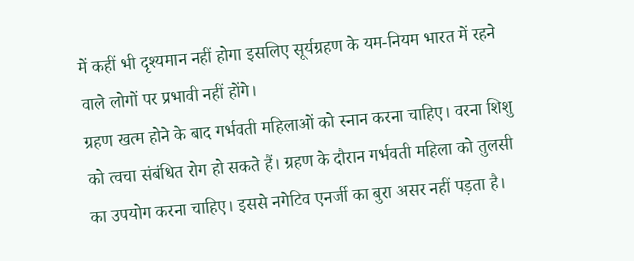में कहीं भी दृश्यमान नहीं होगा इसलिए सूर्यग्रहण के यम-नियम भारत में रहने वाले लोगों पर प्रभावी नहीं होंगे।
ग्रहण खत्म होने के बाद गर्भवती महिलाओं को स्नान करना चाहिए। वरना शिशु को त्वचा संबंधित रोग हो सकते हैं। ग्रहण के दौरान गर्भवती महिला को तुलसी का उपयोग करना चाहिए। इससे नगेटिव एनर्जी का बुरा असर नहीं पड़ता है।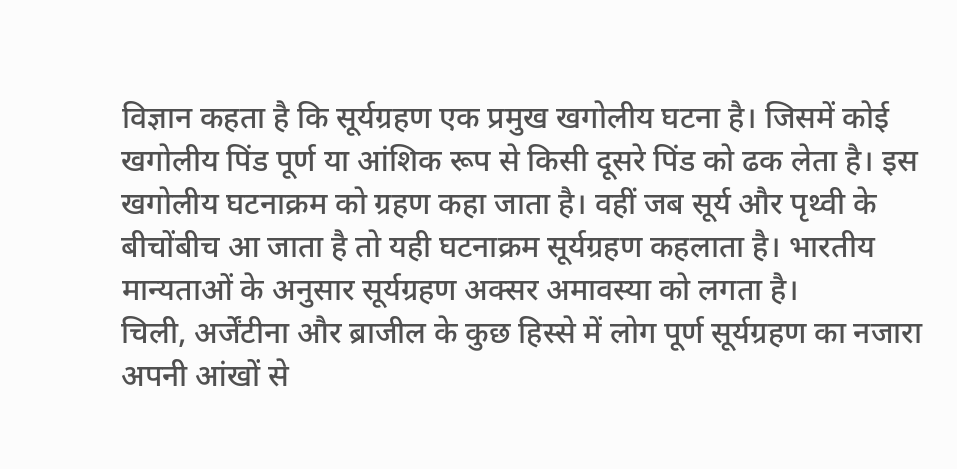विज्ञान कहता है कि सूर्यग्रहण एक प्रमुख खगोलीय घटना है। जिसमें कोई खगोलीय पिंड पूर्ण या आंशिक रूप से किसी दूसरे पिंड को ढक लेता है। इस खगोलीय घटनाक्रम को ग्रहण कहा जाता है। वहीं जब सूर्य और पृथ्वी के बीचोंबीच आ जाता है तो यही घटनाक्रम सूर्यग्रहण कहलाता है। भारतीय मान्यताओं के अनुसार सूर्यग्रहण अक्सर अमावस्या को लगता है।
चिली, अर्जेंटीना और ब्राजील के कुछ हिस्से में लोग पूर्ण सूर्यग्रहण का नजारा अपनी आंखों से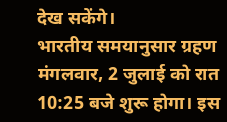देख सकेंगे।
भारतीय समयानुसार ग्रहण मंगलवार, 2 जुलाई को रात 10:25 बजे शुरू होगा। इस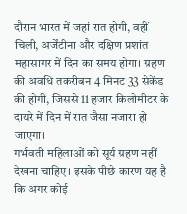दौरान भारत में जहां रात होगी, वहीं चिली, अर्जेंटीना और दक्षिण प्रशांत महासागर में दिन का समय होगा। ग्रहण की अवधि तकरीबन 4 मिनट 33 सेकेंड की होगी, जिससे 11 हजार किलोमीटर के दायरे में दिन में रात जैसा नजारा हो जाएगा।
गर्भवती महिलाओं को सूर्य ग्रहण नहीं देखना चाहिए। इसके पीछे कारण यह है कि अगर कोई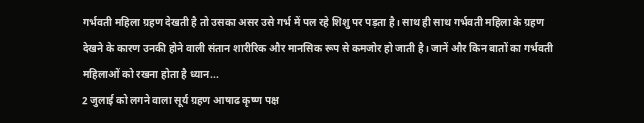गर्भवती महिला ग्रहण देखती है तो उसका असर उसे गर्भ में पल रहे शिशु पर पड़ता है। साथ ही साथ गर्भवती महिला के ग्रहण देखने के कारण उनकी होने वाली संतान शारीरिक और मानसिक रूप से कमजोर हो जाती है। जानें और किन बातों का गर्भवती महिलाओं को रखना होता है ध्यान...
2 जुलाई को लगने वाला सूर्य ग्रहण आषाढ कृष्ण पक्ष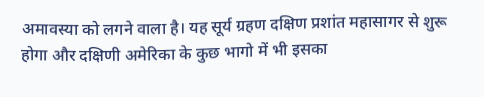अमावस्या को लगने वाला है। यह सूर्य ग्रहण दक्षिण प्रशांत महासागर से शुरू होगा और दक्षिणी अमेरिका के कुछ भागो में भी इसका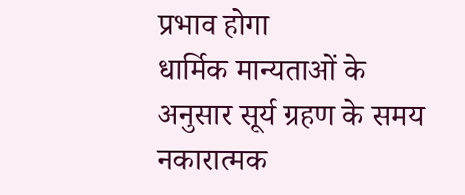प्रभाव होगा
धार्मिक मान्यताओं के अनुसार सूर्य ग्रहण के समय नकारात्मक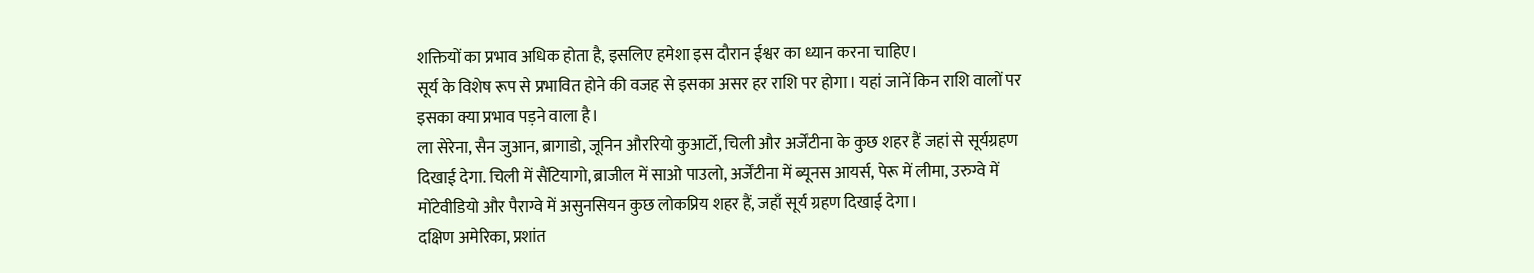शक्तियों का प्रभाव अधिक होता है, इसलिए हमेशा इस दौरान ईश्वर का ध्यान करना चाहिए।
सूर्य के विशेष रूप से प्रभावित होने की वजह से इसका असर हर राशि पर होगा। यहां जानें किन राशि वालों पर इसका क्या प्रभाव पड़ने वाला है।
ला सेरेना, सैन जुआन, ब्रागाडो, जूनिन औररियो कुआर्टो, चिली और अर्जेंटीना के कुछ शहर हैं जहां से सूर्यग्रहण दिखाई देगा. चिली में सैंटियागो, ब्राजील में साओ पाउलो, अर्जेंटीना में ब्यूनस आयर्स, पेरू में लीमा, उरुग्वे में मोंटेवीडियो और पैराग्वे में असुनसियन कुछ लोकप्रिय शहर हैं, जहाँ सूर्य ग्रहण दिखाई देगा।
दक्षिण अमेरिका, प्रशांत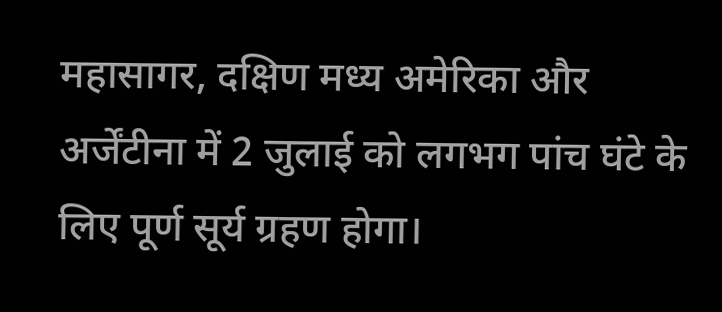महासागर, दक्षिण मध्य अमेरिका और अर्जेंटीना में 2 जुलाई को लगभग पांच घंटे के लिए पूर्ण सूर्य ग्रहण होगा।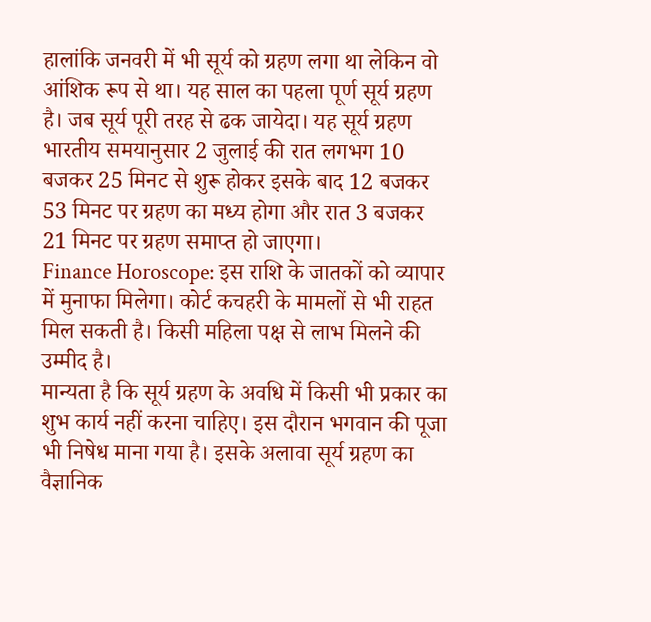हालांकि जनवरी में भी सूर्य को ग्रहण लगा था लेकिन वो आंशिक रूप से था। यह साल का पहला पूर्ण सूर्य ग्रहण है। जब सूर्य पूरी तरह से ढक जायेदा। यह सूर्य ग्रहण भारतीय समयानुसार 2 जुलाई की रात लगभग 10 बजकर 25 मिनट से शुरू होकर इसके बाद 12 बजकर 53 मिनट पर ग्रहण का मध्य होगा और रात 3 बजकर 21 मिनट पर ग्रहण समाप्त हो जाएगा।
Finance Horoscope: इस राशि के जातकों को व्यापार में मुनाफा मिलेगा। कोर्ट कचहरी के मामलों से भी राहत मिल सकती है। किसी महिला पक्ष से लाभ मिलने की उम्मीद है।
मान्यता है कि सूर्य ग्रहण के अवधि में किसी भी प्रकार का शुभ कार्य नहीं करना चाहिए। इस दौरान भगवान की पूजा भी निषेध माना गया है। इसके अलावा सूर्य ग्रहण का वैज्ञानिक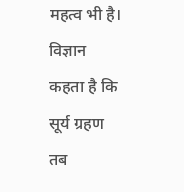महत्व भी है। विज्ञान कहता है कि सूर्य ग्रहण तब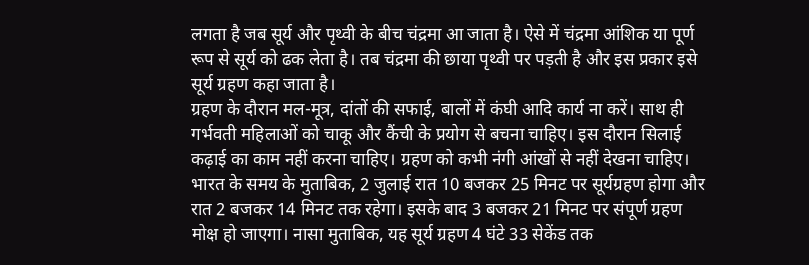लगता है जब सूर्य और पृथ्वी के बीच चंद्रमा आ जाता है। ऐसे में चंद्रमा आंशिक या पूर्ण रूप से सूर्य को ढक लेता है। तब चंद्रमा की छाया पृथ्वी पर पड़ती है और इस प्रकार इसे सूर्य ग्रहण कहा जाता है।
ग्रहण के दौरान मल-मूत्र, दांतों की सफाई, बालों में कंघी आदि कार्य ना करें। साथ ही गर्भवती महिलाओं को चाकू और कैंची के प्रयोग से बचना चाहिए। इस दौरान सिलाई कढ़ाई का काम नहीं करना चाहिए। ग्रहण को कभी नंगी आंखों से नहीं देखना चाहिए।
भारत के समय के मुताबिक, 2 जुलाई रात 10 बजकर 25 मिनट पर सूर्यग्रहण होगा और रात 2 बजकर 14 मिनट तक रहेगा। इसके बाद 3 बजकर 21 मिनट पर संपूर्ण ग्रहण मोक्ष हो जाएगा। नासा मुताबिक, यह सूर्य ग्रहण 4 घंटे 33 सेकेंड तक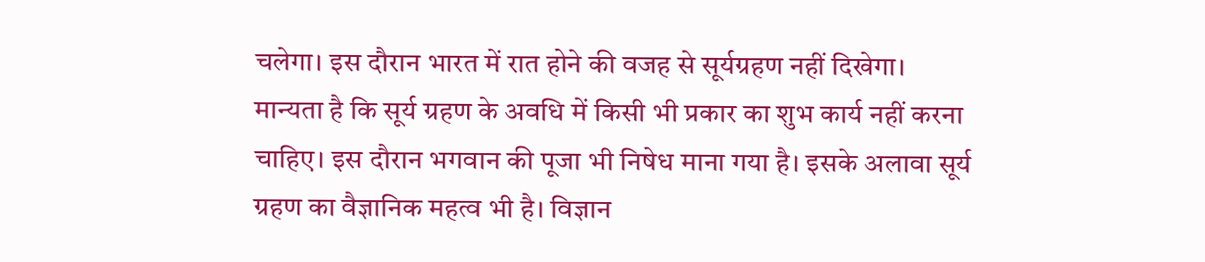चलेगा। इस दौरान भारत में रात होने की वजह से सूर्यग्रहण नहीं दिखेगा।
मान्यता है कि सूर्य ग्रहण के अवधि में किसी भी प्रकार का शुभ कार्य नहीं करना चाहिए। इस दौरान भगवान की पूजा भी निषेध माना गया है। इसके अलावा सूर्य ग्रहण का वैज्ञानिक महत्व भी है। विज्ञान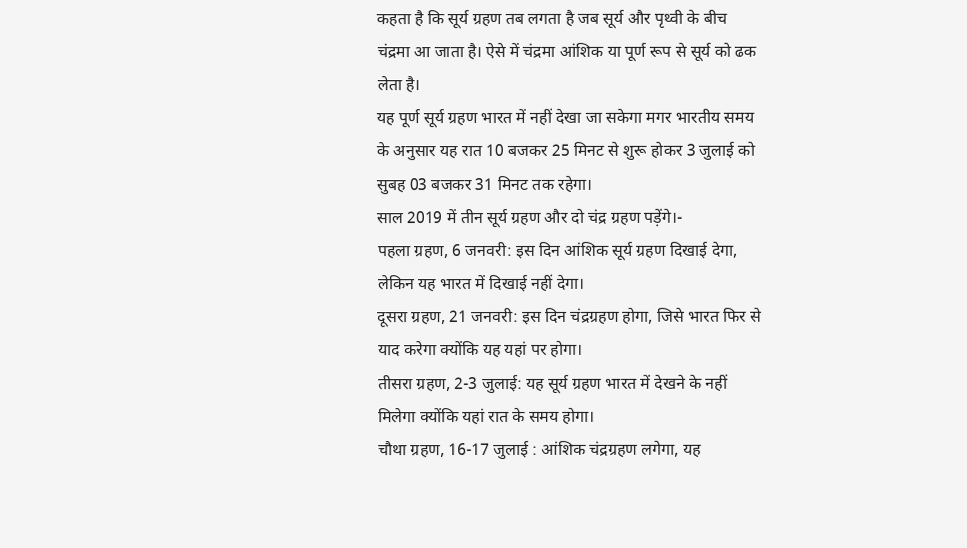कहता है कि सूर्य ग्रहण तब लगता है जब सूर्य और पृथ्वी के बीच चंद्रमा आ जाता है। ऐसे में चंद्रमा आंशिक या पूर्ण रूप से सूर्य को ढक लेता है।
यह पूर्ण सूर्य ग्रहण भारत में नहीं देखा जा सकेगा मगर भारतीय समय के अनुसार यह रात 10 बजकर 25 मिनट से शुरू होकर 3 जुलाई को सुबह 03 बजकर 31 मिनट तक रहेगा।
साल 2019 में तीन सूर्य ग्रहण और दो चंद्र ग्रहण पड़ेंगे।-
पहला ग्रहण, 6 जनवरी: इस दिन आंशिक सूर्य ग्रहण दिखाई देगा, लेकिन यह भारत में दिखाई नहीं देगा।
दूसरा ग्रहण, 21 जनवरी: इस दिन चंद्रग्रहण होगा, जिसे भारत फिर से याद करेगा क्योंकि यह यहां पर होगा।
तीसरा ग्रहण, 2-3 जुलाई: यह सूर्य ग्रहण भारत में देखने के नहीं मिलेगा क्योंकि यहां रात के समय होगा।
चौथा ग्रहण, 16-17 जुलाई : आंशिक चंद्रग्रहण लगेगा, यह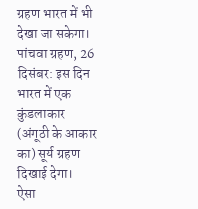ग्रहण भारत में भी देखा जा सकेगा।
पांचवा ग्रहण, 26 दिसंबर: इस दिन भारत में एक कुंडलाकार (अंगूठी के आकार का) सूर्य ग्रहण दिखाई देगा।
ऐसा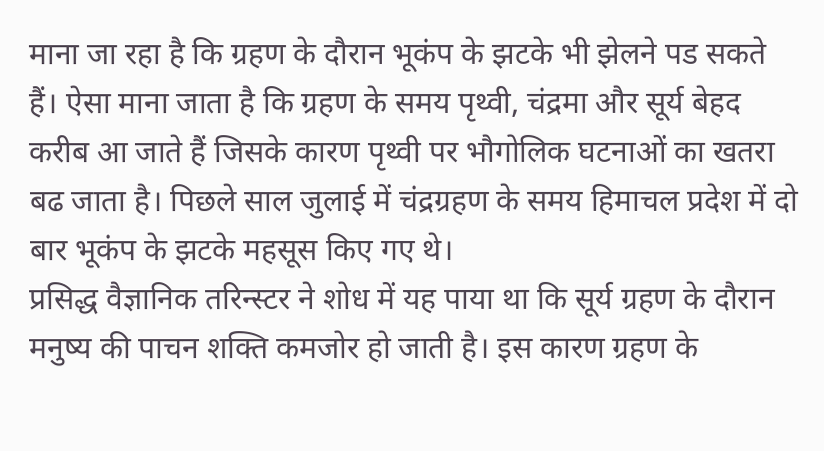माना जा रहा है कि ग्रहण के दौरान भूकंप के झटके भी झेलने पड सकते हैं। ऐसा माना जाता है कि ग्रहण के समय पृथ्वी, चंद्रमा और सूर्य बेहद करीब आ जाते हैं जिसके कारण पृथ्वी पर भौगोलिक घटनाओं का खतरा बढ जाता है। पिछले साल जुलाई में चंद्रग्रहण के समय हिमाचल प्रदेश में दो बार भूकंप के झटके महसूस किए गए थे।
प्रसिद्ध वैज्ञानिक तरिन्स्टर ने शोध में यह पाया था कि सूर्य ग्रहण के दौरान मनुष्य की पाचन शक्ति कमजोर हो जाती है। इस कारण ग्रहण के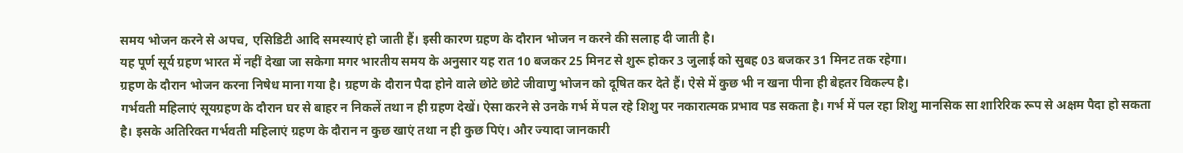समय भोजन करने से अपच, एसिडिटी आदि समस्याएं हो जाती हैं। इसी कारण ग्रहण के दौरान भोजन न करने की सलाह दी जाती है।
यह पूर्ण सूर्य ग्रहण भारत में नहीं देखा जा सकेगा मगर भारतीय समय के अनुसार यह रात 10 बजकर 25 मिनट से शुरू होकर 3 जुलाई को सुबह 03 बजकर 31 मिनट तक रहेगा।
ग्रहण के दौरान भोजन करना निषेध माना गया है। ग्रहण के दौरान पैदा होने वाले छोटे छोटे जीवाणु भोजन को दूषित कर देते हैं। ऐसे में कुछ भी न खना पीना ही बेहतर विकल्प है।
गर्भवती महिलाएं सूयग्रहण के दौरान घर से बाहर न निकलें तथा न ही ग्रहण देखें। ऐसा करने से उनके गर्भ में पल रहे शिशु पर नकारात्मक प्रभाव पड सकता है। गर्भ में पल रहा शिशु मानसिक सा शारिरिक रूप से अक्षम पैदा हो सकता है। इसके अतिरिक्त गर्भवती महिलाएं ग्रहण के दौरान न कुछ खाएं तथा न ही कुछ पिएं। और ज्यादा जानकारी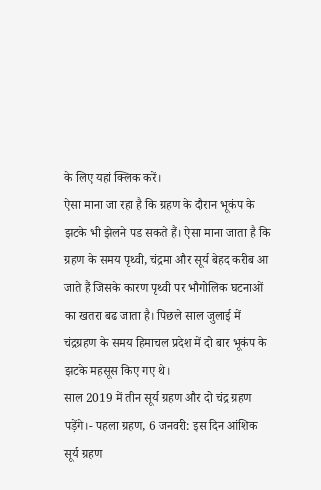के लिए यहां क्लिक करें।
ऐसा माना जा रहा है कि ग्रहण के दौरान भूकंप के झटके भी झेलने पड सकते हैं। ऐसा माना जाता है कि ग्रहण के समय पृथ्वी, चंद्रमा और सूर्य बेहद करीब आ जाते हैं जिसके कारण पृथ्वी पर भौगोलिक घटनाओं का खतरा बढ जाता है। पिछले साल जुलाई में चंद्रग्रहण के समय हिमाचल प्रदेश में दो बार भूकंप के झटके महसूस किए गए थे।
साल 2019 में तीन सूर्य ग्रहण और दो चंद्र ग्रहण पड़ेंगे।- पहला ग्रहण, 6 जनवरी: इस दिन आंशिक सूर्य ग्रहण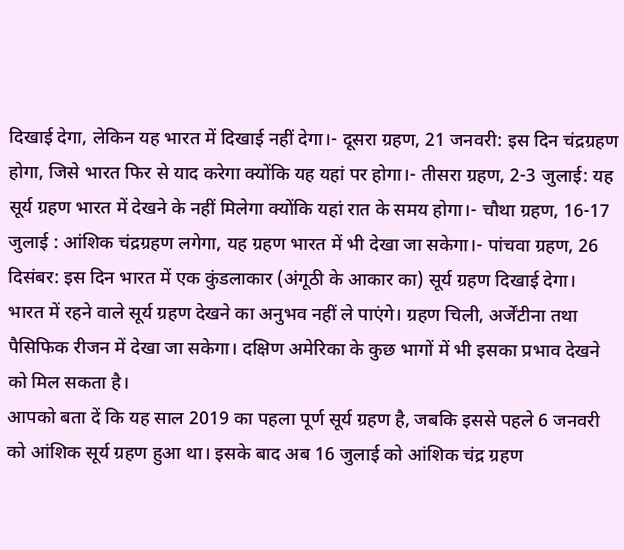दिखाई देगा, लेकिन यह भारत में दिखाई नहीं देगा।- दूसरा ग्रहण, 21 जनवरी: इस दिन चंद्रग्रहण होगा, जिसे भारत फिर से याद करेगा क्योंकि यह यहां पर होगा।- तीसरा ग्रहण, 2-3 जुलाई: यह सूर्य ग्रहण भारत में देखने के नहीं मिलेगा क्योंकि यहां रात के समय होगा।- चौथा ग्रहण, 16-17 जुलाई : आंशिक चंद्रग्रहण लगेगा, यह ग्रहण भारत में भी देखा जा सकेगा।- पांचवा ग्रहण, 26 दिसंबर: इस दिन भारत में एक कुंडलाकार (अंगूठी के आकार का) सूर्य ग्रहण दिखाई देगा।
भारत में रहने वाले सूर्य ग्रहण देखने का अनुभव नहीं ले पाएंगे। ग्रहण चिली, अर्जेंटीना तथा पैसिफिक रीजन में देखा जा सकेगा। दक्षिण अमेरिका के कुछ भागों में भी इसका प्रभाव देखने को मिल सकता है।
आपको बता दें कि यह साल 2019 का पहला पूर्ण सूर्य ग्रहण है, जबकि इससे पहले 6 जनवरी को आंशिक सूर्य ग्रहण हुआ था। इसके बाद अब 16 जुलाई को आंशिक चंद्र ग्रहण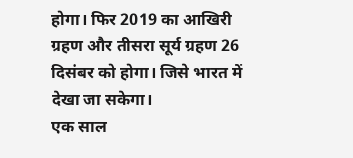होगा। फिर 2019 का आखिरी ग्रहण और तीसरा सूर्य ग्रहण 26 दिसंबर को होगा। जिसे भारत में देखा जा सकेगा।
एक साल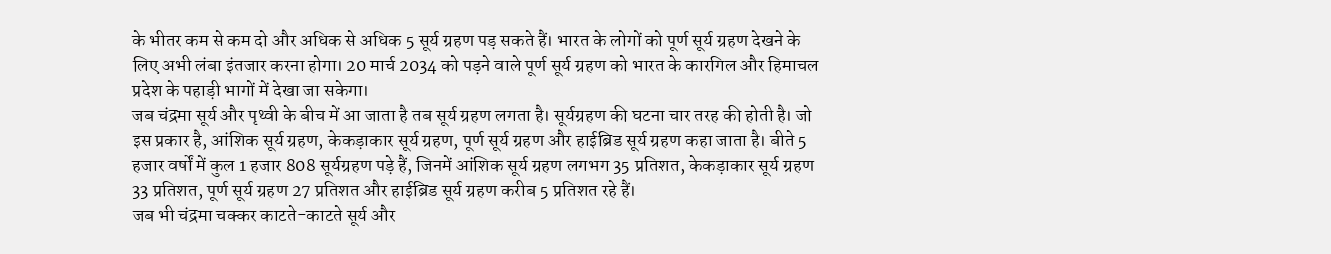के भीतर कम से कम दो और अधिक से अधिक 5 सूर्य ग्रहण पड़ सकते हैं। भारत के लोगों को पूर्ण सूर्य ग्रहण देखने के लिए अभी लंबा इंतजार करना होगा। 20 मार्च 2034 को पड़ने वाले पूर्ण सूर्य ग्रहण को भारत के कारगिल और हिमाचल प्रदेश के पहाड़ी भागों में देखा जा सकेगा।
जब चंद्रमा सूर्य और पृथ्वी के बीच में आ जाता है तब सूर्य ग्रहण लगता है। सूर्यग्रहण की घटना चार तरह की होती है। जो इस प्रकार है, आंशिक सूर्य ग्रहण, केकड़ाकार सूर्य ग्रहण, पूर्ण सूर्य ग्रहण और हाईब्रिड सूर्य ग्रहण कहा जाता है। बीते 5 हजार वर्षों में कुल 1 हजार 808 सूर्यग्रहण पड़े हैं, जिनमें आंशिक सूर्य ग्रहण लगभग 35 प्रतिशत, केकड़ाकार सूर्य ग्रहण 33 प्रतिशत, पूर्ण सूर्य ग्रहण 27 प्रतिशत और हाईब्रिड सूर्य ग्रहण करीब 5 प्रतिशत रहे हैं।
जब भी चंद्रमा चक्कर काटते-काटते सूर्य और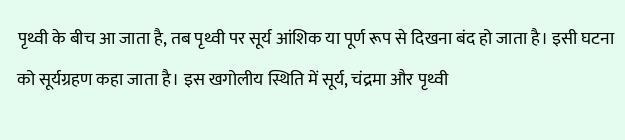पृथ्वी के बीच आ जाता है, तब पृथ्वी पर सूर्य आंशिक या पूर्ण रूप से दिखना बंद हो जाता है। इसी घटना को सूर्यग्रहण कहा जाता है। इस खगोलीय स्थिति में सूर्य, चंद्रमा और पृथ्वी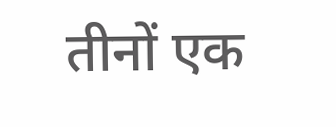तीनों एक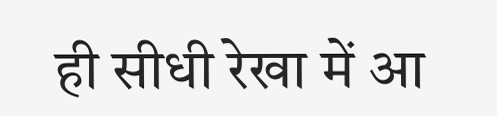ही सीधी रेखा में आ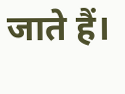जाते हैं।